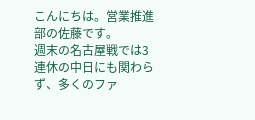こんにちは。営業推進部の佐藤です。
週末の名古屋戦では3連休の中日にも関わらず、多くのファ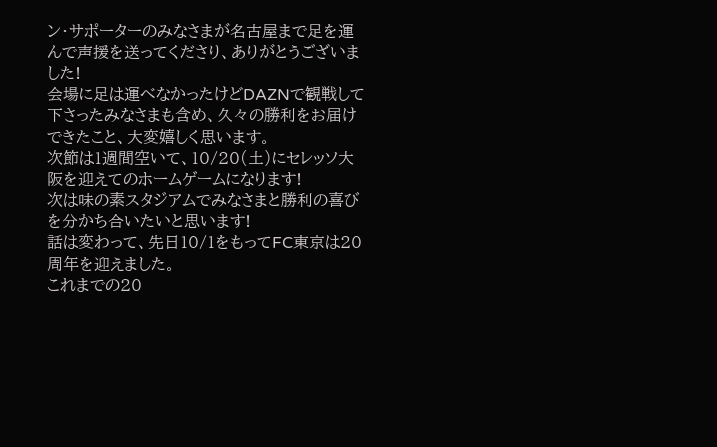ン・サポーターのみなさまが名古屋まで足を運んで声援を送ってくださり、ありがとうございました!
会場に足は運べなかったけどDAZNで観戦して下さったみなさまも含め、久々の勝利をお届けできたこと、大変嬉しく思います。
次節は1週間空いて、10/20(土)にセレッソ大阪を迎えてのホームゲームになります!
次は味の素スタジアムでみなさまと勝利の喜びを分かち合いたいと思います!
話は変わって、先日10/1をもってFC東京は20周年を迎えました。
これまでの20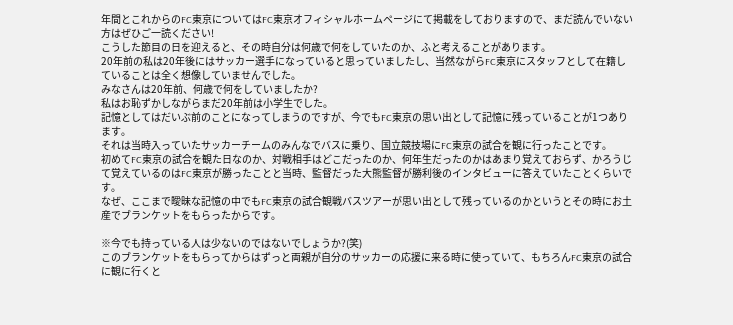年間とこれからのFC東京についてはFC東京オフィシャルホームページにて掲載をしておりますので、まだ読んでいない方はぜひご一読ください!
こうした節目の日を迎えると、その時自分は何歳で何をしていたのか、ふと考えることがあります。
20年前の私は20年後にはサッカー選手になっていると思っていましたし、当然ながらFC東京にスタッフとして在籍していることは全く想像していませんでした。
みなさんは20年前、何歳で何をしていましたか?
私はお恥ずかしながらまだ20年前は小学生でした。
記憶としてはだいぶ前のことになってしまうのですが、今でもFC東京の思い出として記憶に残っていることが1つあります。
それは当時入っていたサッカーチームのみんなでバスに乗り、国立競技場にFC東京の試合を観に行ったことです。
初めてFC東京の試合を観た日なのか、対戦相手はどこだったのか、何年生だったのかはあまり覚えておらず、かろうじて覚えているのはFC東京が勝ったことと当時、監督だった大熊監督が勝利後のインタビューに答えていたことくらいです。
なぜ、ここまで曖昧な記憶の中でもFC東京の試合観戦バスツアーが思い出として残っているのかというとその時にお土産でブランケットをもらったからです。

※今でも持っている人は少ないのではないでしょうか?(笑)
このブランケットをもらってからはずっと両親が自分のサッカーの応援に来る時に使っていて、もちろんFC東京の試合に観に行くと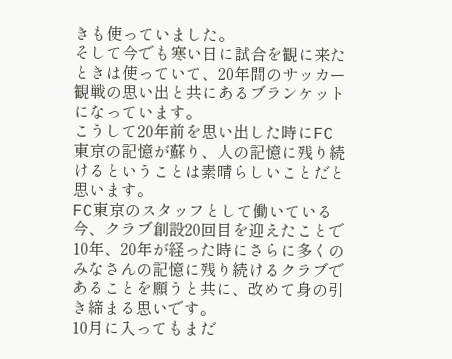きも使っていました。
そして今でも寒い日に試合を観に来たときは使っていて、20年間のサッカー観戦の思い出と共にあるブランケットになっています。
こうして20年前を思い出した時にFC東京の記憶が蘇り、人の記憶に残り続けるということは素晴らしいことだと思います。
FC東京のスタッフとして働いている今、クラブ創設20回目を迎えたことで10年、20年が経った時にさらに多くのみなさんの記憶に残り続けるクラブであることを願うと共に、改めて身の引き締まる思いです。
10月に入ってもまだ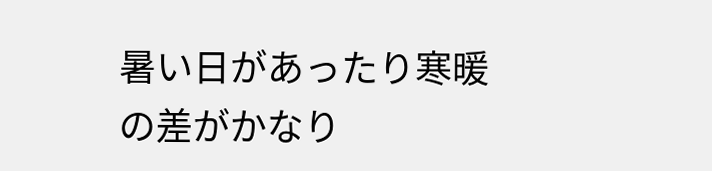暑い日があったり寒暖の差がかなり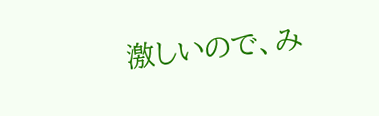激しいので、み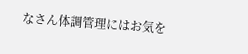なさん体調管理にはお気を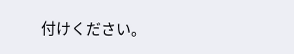付けください。